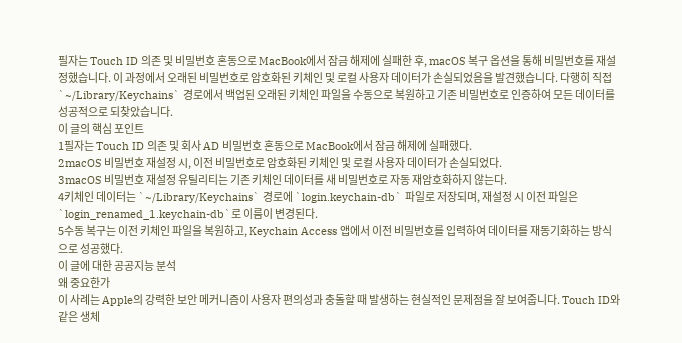필자는 Touch ID 의존 및 비밀번호 혼동으로 MacBook에서 잠금 해제에 실패한 후, macOS 복구 옵션을 통해 비밀번호를 재설정했습니다. 이 과정에서 오래된 비밀번호로 암호화된 키체인 및 로컬 사용자 데이터가 손실되었음을 발견했습니다. 다행히 직접 `~/Library/Keychains` 경로에서 백업된 오래된 키체인 파일을 수동으로 복원하고 기존 비밀번호로 인증하여 모든 데이터를 성공적으로 되찾았습니다.
이 글의 핵심 포인트
1필자는 Touch ID 의존 및 회사 AD 비밀번호 혼동으로 MacBook에서 잠금 해제에 실패했다.
2macOS 비밀번호 재설정 시, 이전 비밀번호로 암호화된 키체인 및 로컬 사용자 데이터가 손실되었다.
3macOS 비밀번호 재설정 유틸리티는 기존 키체인 데이터를 새 비밀번호로 자동 재암호화하지 않는다.
4키체인 데이터는 `~/Library/Keychains` 경로에 `login.keychain-db` 파일로 저장되며, 재설정 시 이전 파일은 `login_renamed_1.keychain-db`로 이름이 변경된다.
5수동 복구는 이전 키체인 파일을 복원하고, Keychain Access 앱에서 이전 비밀번호를 입력하여 데이터를 재동기화하는 방식으로 성공했다.
이 글에 대한 공공지능 분석
왜 중요한가
이 사례는 Apple의 강력한 보안 메커니즘이 사용자 편의성과 충돌할 때 발생하는 현실적인 문제점을 잘 보여줍니다. Touch ID와 같은 생체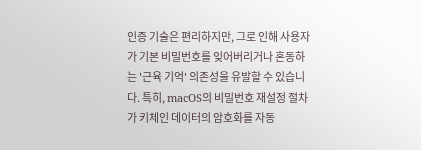인증 기술은 편리하지만, 그로 인해 사용자가 기본 비밀번호를 잊어버리거나 혼동하는 '근육 기억' 의존성을 유발할 수 있습니다. 특히, macOS의 비밀번호 재설정 절차가 키체인 데이터의 암호화를 자동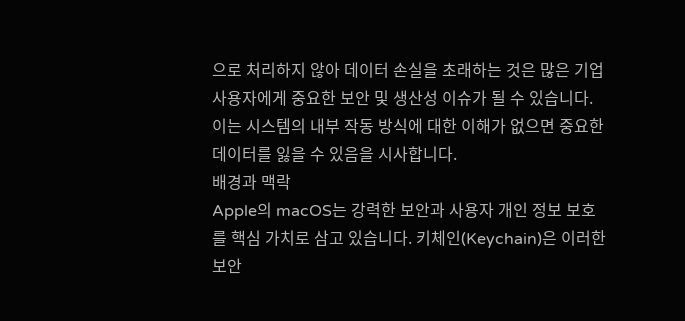으로 처리하지 않아 데이터 손실을 초래하는 것은 많은 기업 사용자에게 중요한 보안 및 생산성 이슈가 될 수 있습니다. 이는 시스템의 내부 작동 방식에 대한 이해가 없으면 중요한 데이터를 잃을 수 있음을 시사합니다.
배경과 맥락
Apple의 macOS는 강력한 보안과 사용자 개인 정보 보호를 핵심 가치로 삼고 있습니다. 키체인(Keychain)은 이러한 보안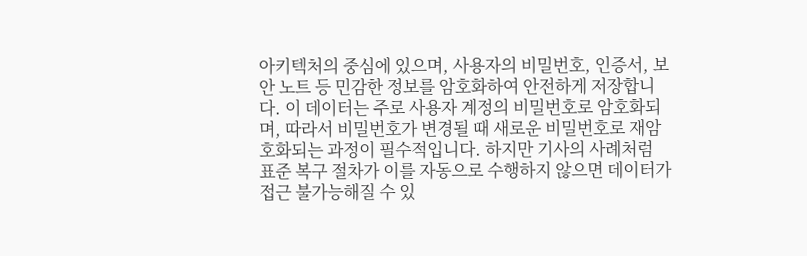아키텍처의 중심에 있으며, 사용자의 비밀번호, 인증서, 보안 노트 등 민감한 정보를 암호화하여 안전하게 저장합니다. 이 데이터는 주로 사용자 계정의 비밀번호로 암호화되며, 따라서 비밀번호가 변경될 때 새로운 비밀번호로 재암호화되는 과정이 필수적입니다. 하지만 기사의 사례처럼 표준 복구 절차가 이를 자동으로 수행하지 않으면 데이터가 접근 불가능해질 수 있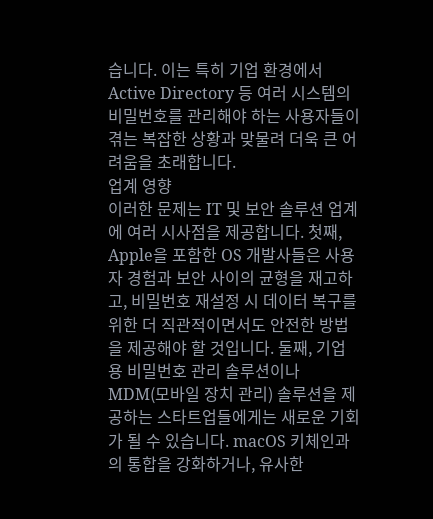습니다. 이는 특히 기업 환경에서 Active Directory 등 여러 시스템의 비밀번호를 관리해야 하는 사용자들이 겪는 복잡한 상황과 맞물려 더욱 큰 어려움을 초래합니다.
업계 영향
이러한 문제는 IT 및 보안 솔루션 업계에 여러 시사점을 제공합니다. 첫째, Apple을 포함한 OS 개발사들은 사용자 경험과 보안 사이의 균형을 재고하고, 비밀번호 재설정 시 데이터 복구를 위한 더 직관적이면서도 안전한 방법을 제공해야 할 것입니다. 둘째, 기업용 비밀번호 관리 솔루션이나 MDM(모바일 장치 관리) 솔루션을 제공하는 스타트업들에게는 새로운 기회가 될 수 있습니다. macOS 키체인과의 통합을 강화하거나, 유사한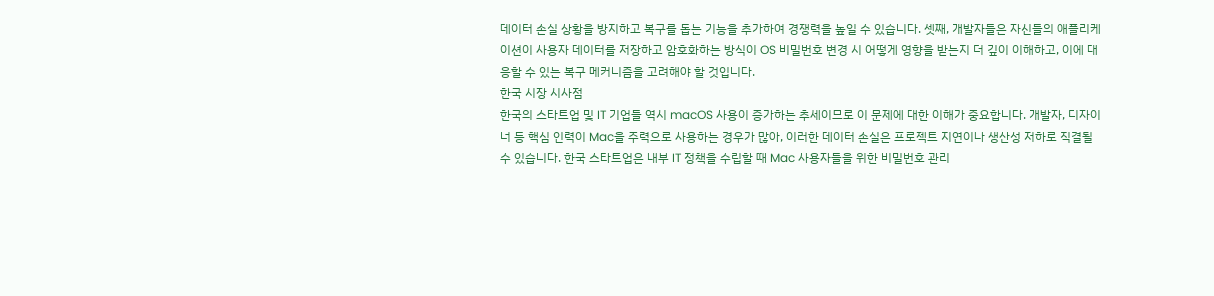데이터 손실 상황을 방지하고 복구를 돕는 기능을 추가하여 경쟁력을 높일 수 있습니다. 셋째, 개발자들은 자신들의 애플리케이션이 사용자 데이터를 저장하고 암호화하는 방식이 OS 비밀번호 변경 시 어떻게 영향을 받는지 더 깊이 이해하고, 이에 대응할 수 있는 복구 메커니즘을 고려해야 할 것입니다.
한국 시장 시사점
한국의 스타트업 및 IT 기업들 역시 macOS 사용이 증가하는 추세이므로 이 문제에 대한 이해가 중요합니다. 개발자, 디자이너 등 핵심 인력이 Mac을 주력으로 사용하는 경우가 많아, 이러한 데이터 손실은 프로젝트 지연이나 생산성 저하로 직결될 수 있습니다. 한국 스타트업은 내부 IT 정책을 수립할 때 Mac 사용자들을 위한 비밀번호 관리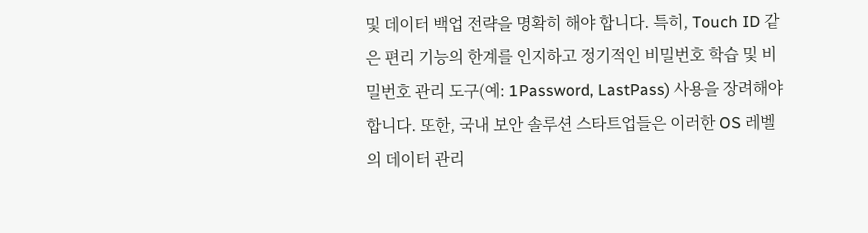및 데이터 백업 전략을 명확히 해야 합니다. 특히, Touch ID 같은 편리 기능의 한계를 인지하고 정기적인 비밀번호 학습 및 비밀번호 관리 도구(예: 1Password, LastPass) 사용을 장려해야 합니다. 또한, 국내 보안 솔루션 스타트업들은 이러한 OS 레벨의 데이터 관리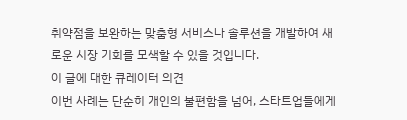취약점을 보완하는 맞춤형 서비스나 솔루션을 개발하여 새로운 시장 기회를 모색할 수 있을 것입니다.
이 글에 대한 큐레이터 의견
이번 사례는 단순히 개인의 불편함을 넘어, 스타트업들에게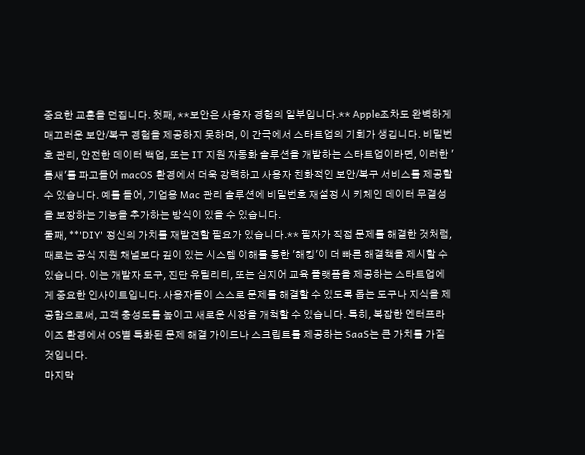중요한 교훈을 던집니다. 첫째, **보안은 사용자 경험의 일부입니다.** Apple조차도 완벽하게 매끄러운 보안/복구 경험을 제공하지 못하며, 이 간극에서 스타트업의 기회가 생깁니다. 비밀번호 관리, 안전한 데이터 백업, 또는 IT 지원 자동화 솔루션을 개발하는 스타트업이라면, 이러한 '틈새'를 파고들어 macOS 환경에서 더욱 강력하고 사용자 친화적인 보안/복구 서비스를 제공할 수 있습니다. 예를 들어, 기업용 Mac 관리 솔루션에 비밀번호 재설정 시 키체인 데이터 무결성을 보장하는 기능을 추가하는 방식이 있을 수 있습니다.
둘째, **'DIY' 정신의 가치를 재발견할 필요가 있습니다.** 필자가 직접 문제를 해결한 것처럼, 때로는 공식 지원 채널보다 깊이 있는 시스템 이해를 통한 '해킹'이 더 빠른 해결책을 제시할 수 있습니다. 이는 개발자 도구, 진단 유틸리티, 또는 심지어 교육 플랫폼을 제공하는 스타트업에게 중요한 인사이트입니다. 사용자들이 스스로 문제를 해결할 수 있도록 돕는 도구나 지식을 제공함으로써, 고객 충성도를 높이고 새로운 시장을 개척할 수 있습니다. 특히, 복잡한 엔터프라이즈 환경에서 OS별 특화된 문제 해결 가이드나 스크립트를 제공하는 SaaS는 큰 가치를 가질 것입니다.
마지막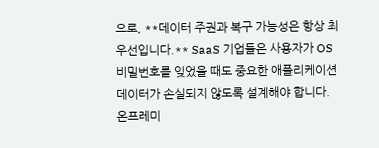으로, **데이터 주권과 복구 가능성은 항상 최우선입니다.** SaaS 기업들은 사용자가 OS 비밀번호를 잊었을 때도 중요한 애플리케이션 데이터가 손실되지 않도록 설계해야 합니다. 온프레미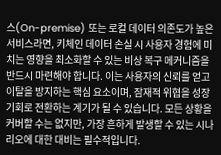스(On-premise) 또는 로컬 데이터 의존도가 높은 서비스라면, 키체인 데이터 손실 시 사용자 경험에 미치는 영향을 최소화할 수 있는 비상 복구 메커니즘을 반드시 마련해야 합니다. 이는 사용자의 신뢰를 얻고 이탈을 방지하는 핵심 요소이며, 잠재적 위협을 성장 기회로 전환하는 계기가 될 수 있습니다. 모든 상황을 커버할 수는 없지만, 가장 흔하게 발생할 수 있는 시나리오에 대한 대비는 필수적입니다.